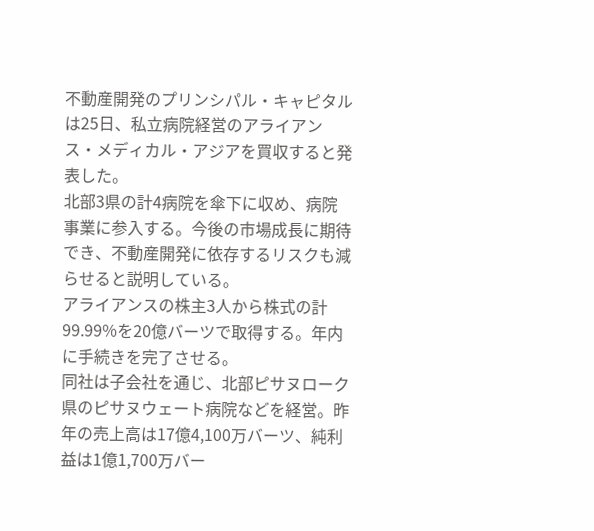不動産開発のプリンシパル・キャピタルは25日、私立病院経営のアライアンス・メディカル・アジアを買収すると発表した。
北部3県の計4病院を傘下に収め、病院事業に参入する。今後の市場成長に期待でき、不動産開発に依存するリスクも減らせると説明している。
アライアンスの株主3人から株式の計99.99%を20億バーツで取得する。年内に手続きを完了させる。
同社は子会社を通じ、北部ピサヌローク県のピサヌウェート病院などを経営。昨年の売上高は17億4,100万バーツ、純利益は1億1,700万バー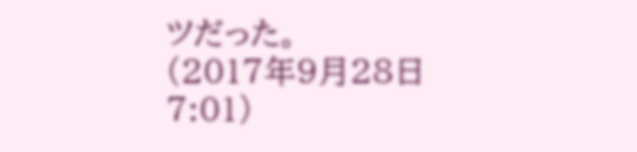ツだった。
(2017年9月28日 7:01)